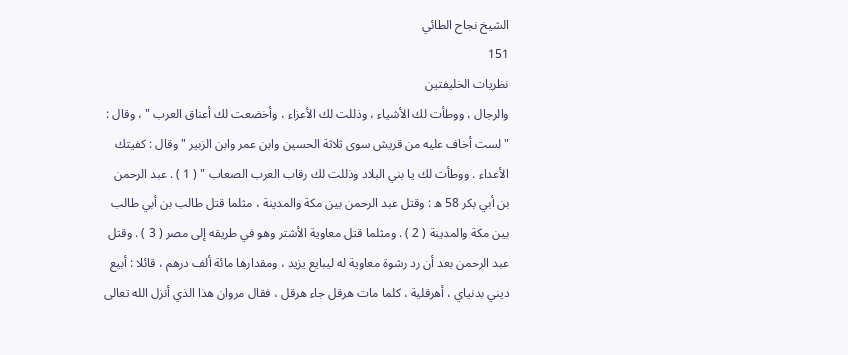الشيخ نجاح الطائي
151
نظريات الخليفتين
والرجال ، ووطأت لك الأشياء ، وذللت لك الأعزاء ، وأخضعت لك أعناق العرب " ، وقال : " لست أخاف عليه من قريش سوى ثلاثة الحسين وابن عمر وابن الزبير " وقال : كفيتك الأعداء . ووطأت لك يا بني البلاد وذللت لك رقاب العرب الصعاب " ( 1 ) . عبد الرحمن بن أبي بكر 58 ه : وقتل عبد الرحمن بين مكة والمدينة ، مثلما قتل طالب بن أبي طالب بين مكة والمدينة ( 2 ) . ومثلما قتل معاوية الأشتر وهو في طريقه إلى مصر ( 3 ) . وقتل عبد الرحمن بعد أن رد رشوة معاوية له ليبايع يزيد ، ومقدارها مائة ألف درهم ، قائلا : أبيع ديني بدنياي ، أهرقلية ، كلما مات هرقل جاء هرقل ، فقال مروان هذا الذي أنزل الله تعالى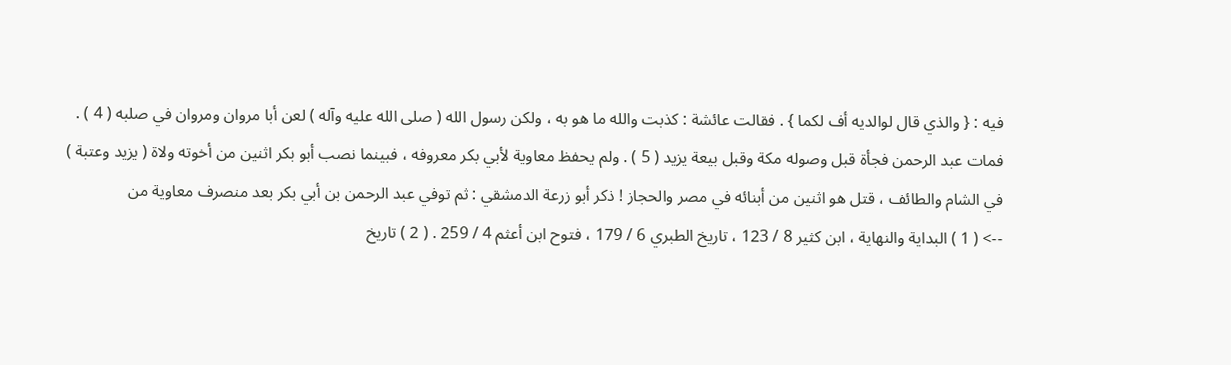فيه : { والذي قال لوالديه أف لكما } . فقالت عائشة : كذبت والله ما هو به ، ولكن رسول الله ( صلى الله عليه وآله ) لعن أبا مروان ومروان في صلبه ( 4 ) . فمات عبد الرحمن فجأة قبل وصوله مكة وقبل بيعة يزيد ( 5 ) . ولم يحفظ معاوية لأبي بكر معروفه ، فبينما نصب أبو بكر اثنين من أخوته ولاة ( يزيد وعتبة ) في الشام والطائف ، قتل هو اثنين من أبنائه في مصر والحجاز ! ذكر أبو زرعة الدمشقي : ثم توفي عبد الرحمن بن أبي بكر بعد منصرف معاوية من
--> ( 1 ) البداية والنهاية ، ابن كثير 8 / 123 ، تاريخ الطبري 6 / 179 ، فتوح ابن أعثم 4 / 259 . ( 2 ) تاريخ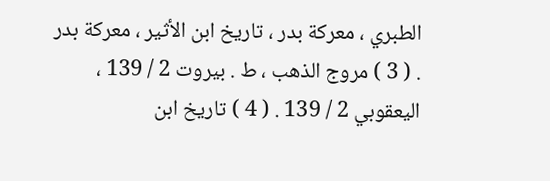الطبري ، معركة بدر ، تاريخ ابن الأثير ، معركة بدر . ( 3 ) مروج الذهب ، ط . بيروت 2 / 139 ، اليعقوبي 2 / 139 . ( 4 ) تاريخ ابن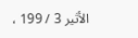الأثير 3 / 199 ،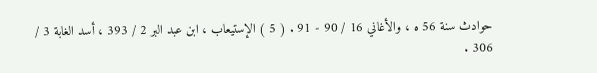حوادث سنة 56 ه ، والأغاني 16 / 90 - 91 . ( 5 ) الإستيعاب ، ابن عبد البر 2 / 393 ، أسد الغابة 3 / 306 .